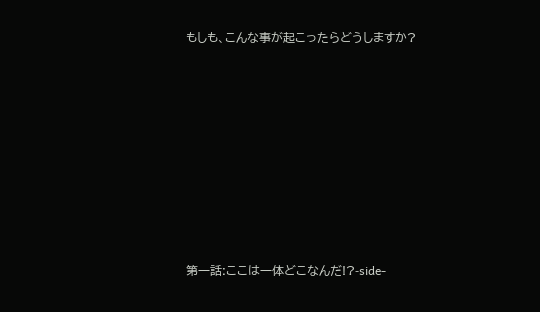もしも、こんな事が起こったらどうしますか?










第一話:ここは一体どこなんだ!?-side-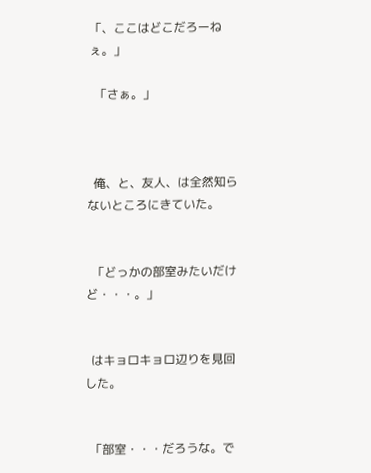「、ここはどこだろーねぇ。」

  「さぁ。」



  俺、と、友人、は全然知らないところにきていた。


  「どっかの部室みたいだけど・・・。」


  はキョロキョロ辺りを見回した。


  「部室・・・だろうな。で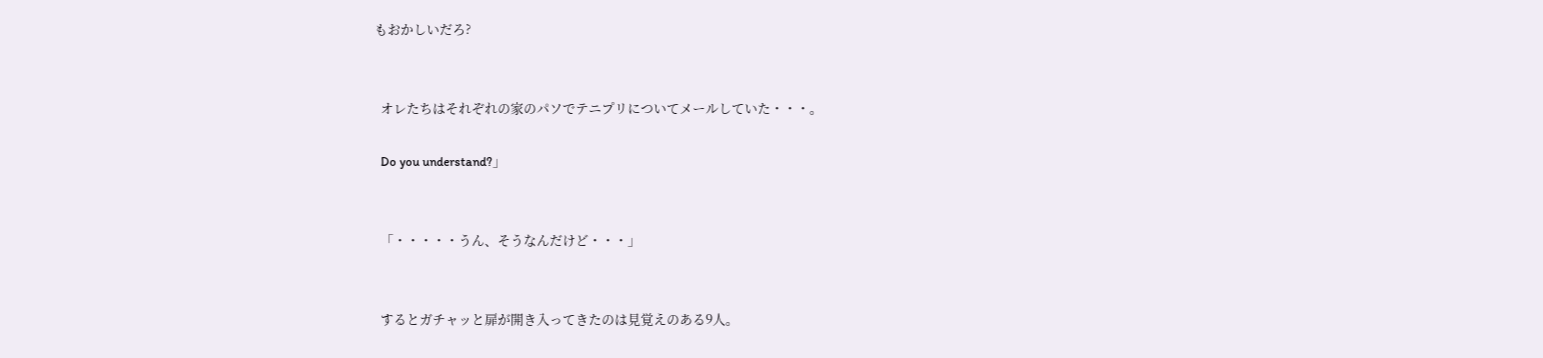もおかしいだろ?


  オレたちはそれぞれの家のパソでテニプリについてメールしていた・・・。

  Do you understand?」


  「・・・・・うん、そうなんだけど・・・」


  するとガチャッと扉が開き入ってきたのは見覚えのある9人。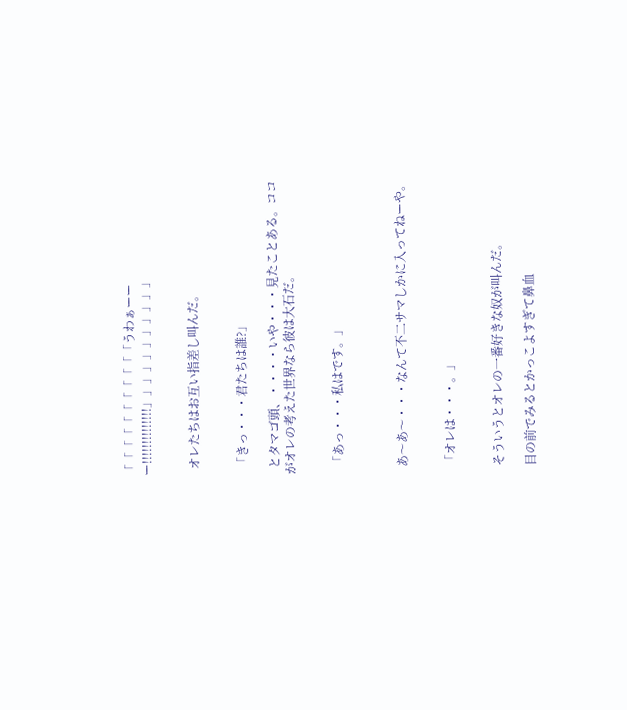「「「「「「「「「「「うわぁーーー!!!!!!!!!!!!!!」」」」」」」」」」」


  オレたちはお互い指差し叫んだ。


  「きっ・・・君たちは誰?」

  とタマゴ頭、・・・・いや・・・見たことある。ココがオレの考えた世界なら彼は大石だ。


  「あっ・・・私はです。」



  あ〜あ〜・・・なんて不二サマしかに入ってねーや。


  「オレは・・・。」


  そういうとオレの一番好きな奴が叫んだ。

  目の前でみるとかっこよすぎて鼻血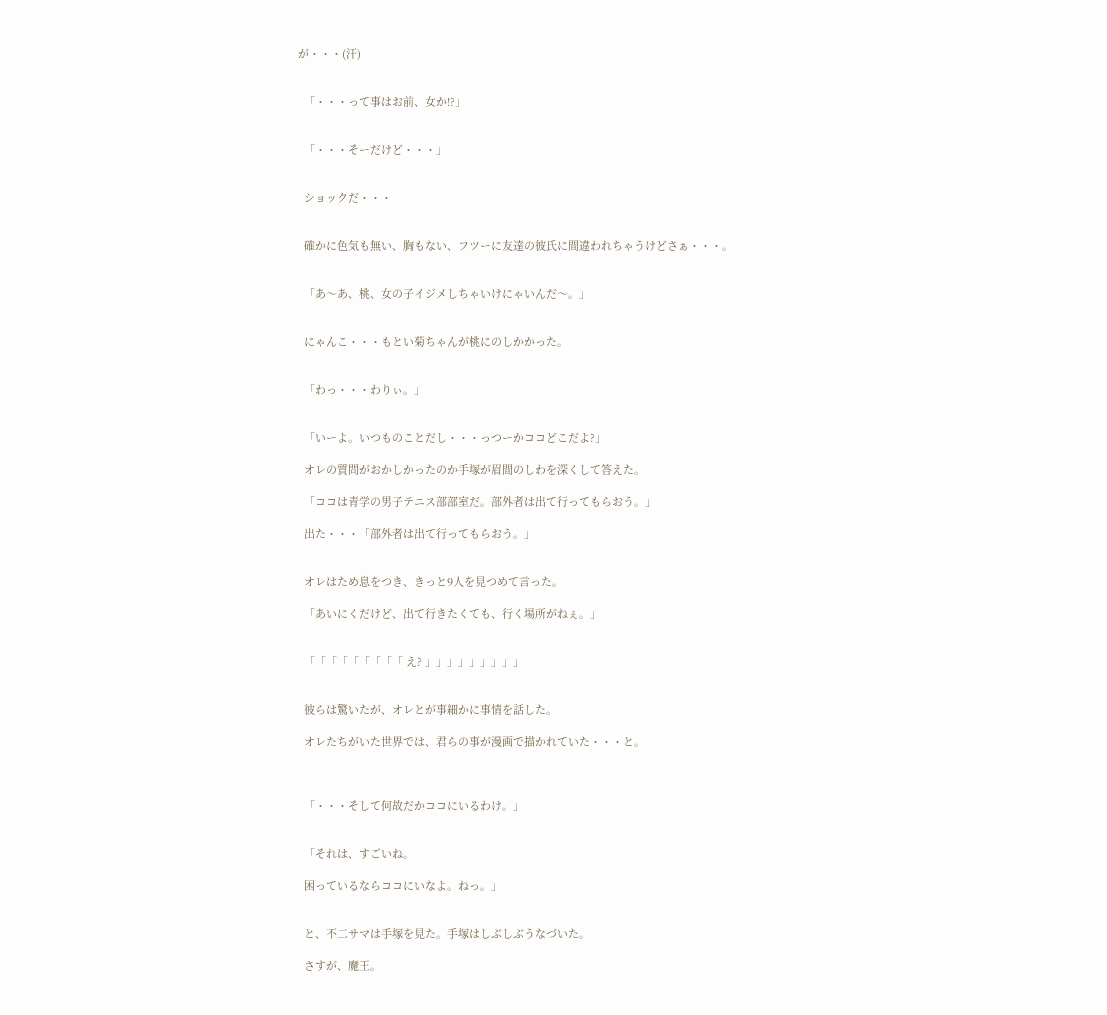が・・・(汗)


  「・・・って事はお前、女か!?」


  「・・・そーだけど・・・」


  ショックだ・・・


  確かに色気も無い、胸もない、フツーに友達の彼氏に間違われちゃうけどさぁ・・・。


  「あ〜あ、桃、女の子イジメしちゃいけにゃいんだ〜。」


  にゃんこ・・・もとい菊ちゃんが桃にのしかかった。


  「わっ・・・わりぃ。」


  「いーよ。いつものことだし・・・っつーかココどこだよ?」

  オレの質問がおかしかったのか手塚が眉間のしわを深くして答えた。

  「ココは青学の男子テニス部部室だ。部外者は出て行ってもらおう。」

  出た・・・「部外者は出て行ってもらおう。」


  オレはため息をつき、きっと9人を見つめて言った。

  「あいにくだけど、出て行きたくても、行く場所がねぇ。」


  「「「「「「「「「 え? 」」」」」」」」」


  彼らは驚いたが、オレとが事細かに事情を話した。

  オレたちがいた世界では、君らの事が漫画で描かれていた・・・と。



  「・・・そして何故だかココにいるわけ。」


  「それは、すごいね。

  困っているならココにいなよ。ねっ。」


  と、不二サマは手塚を見た。手塚はしぶしぶうなづいた。

  さすが、魔王。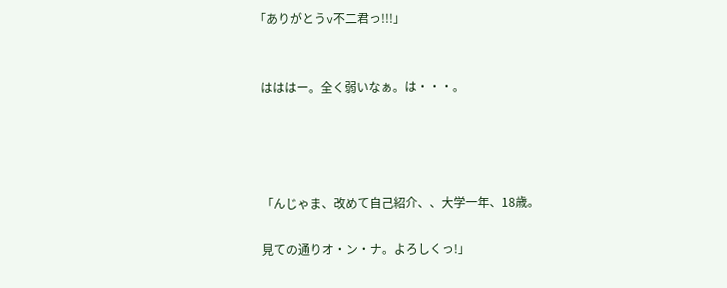「ありがとうv不二君っ!!!」


  はははー。全く弱いなぁ。は・・・。




  「んじゃま、改めて自己紹介、、大学一年、18歳。

  見ての通りオ・ン・ナ。よろしくっ!」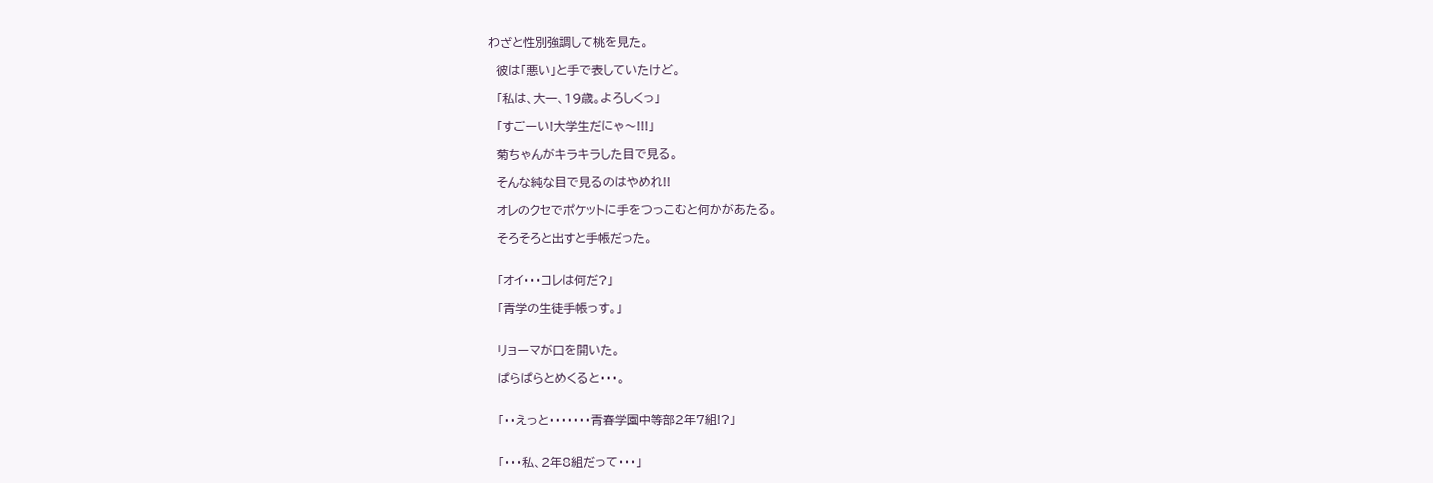わざと性別強調して桃を見た。

  彼は「悪い」と手で表していたけど。

  「私は、大一、19歳。よろしくっ」

  「すごーい!大学生だにゃ〜!!!」

  菊ちゃんがキラキラした目で見る。

  そんな純な目で見るのはやめれ!!

  オレのクセでポケットに手をつっこむと何かがあたる。

  そろそろと出すと手帳だった。


  「オイ・・・コレは何だ?」

  「青学の生徒手帳っす。」


  リョーマが口を開いた。

  ぱらぱらとめくると・・・。


  「・・えっと・・・・・・・青春学園中等部2年7組!?」


  「・・・私、2年8組だって・・・」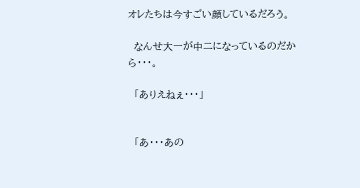オレたちは今すごい顔しているだろう。

  なんせ大一が中二になっているのだから・・・。

  「ありえねぇ・・・」


  「あ・・・あの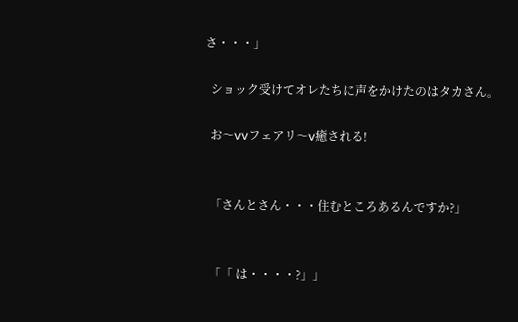さ・・・」

  ショック受けてオレたちに声をかけたのはタカさん。

  お〜vvフェアリ〜v癒される!


  「さんとさん・・・住むところあるんですか?」


  「「 は・・・・?」」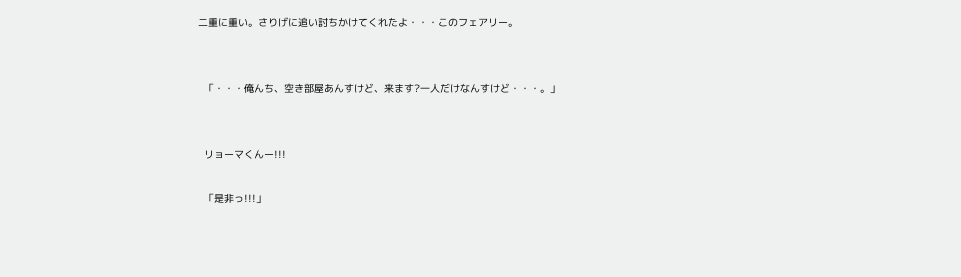二重に重い。さりげに追い討ちかけてくれたよ・・・このフェアリー。


  「・・・俺んち、空き部屋あんすけど、来ます?一人だけなんすけど・・・。」


  リョーマくんー!!!

  「是非っ!!!」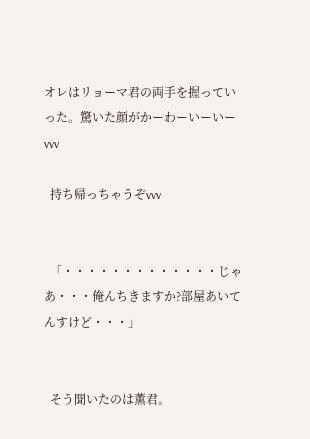オレはリョーマ君の両手を握っていった。驚いた顔がかーわーいーいーvvv

  持ち帰っちゃうぞvvv


  「・・・・・・・・・・・・・じゃあ・・・俺んちきますか?部屋あいてんすけど・・・」


  そう聞いたのは薫君。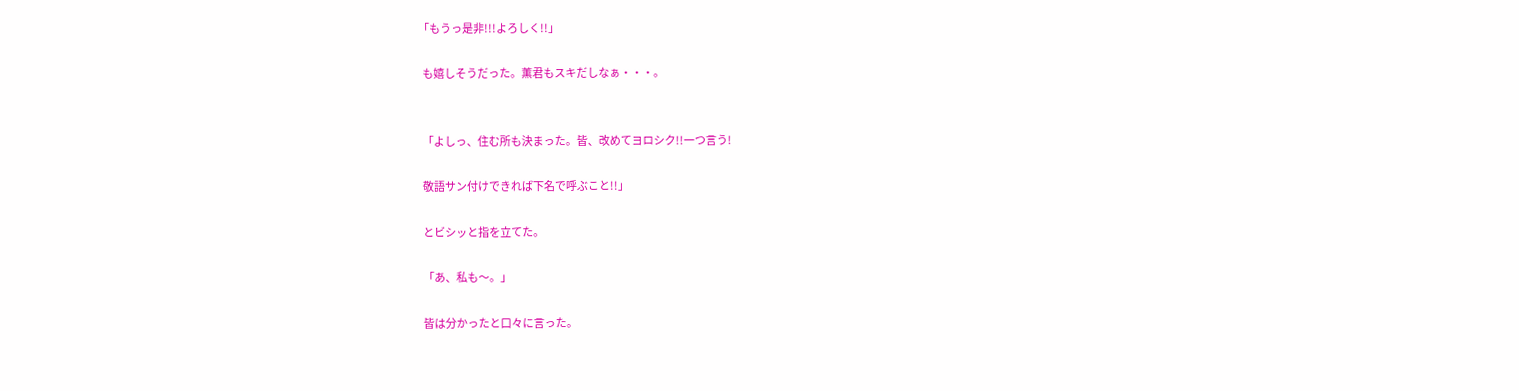「もうっ是非!!!よろしく!!」

  も嬉しそうだった。薫君もスキだしなぁ・・・。


  「よしっ、住む所も決まった。皆、改めてヨロシク!!一つ言う!

  敬語サン付けできれば下名で呼ぶこと!!」

  とビシッと指を立てた。

  「あ、私も〜。」

  皆は分かったと口々に言った。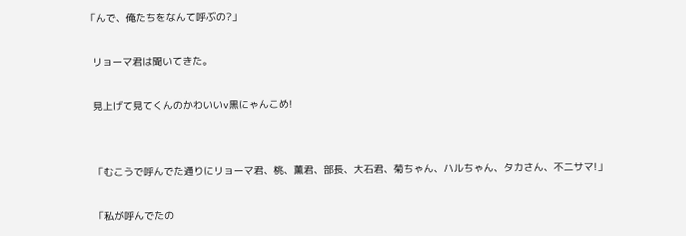「んで、俺たちをなんて呼ぶの?」

  リョーマ君は聞いてきた。

  見上げて見てくんのかわいいv黒にゃんこめ!


  「むこうで呼んでた通りにリョーマ君、桃、薫君、部長、大石君、菊ちゃん、ハルちゃん、タカさん、不二サマ!」

  「私が呼んでたの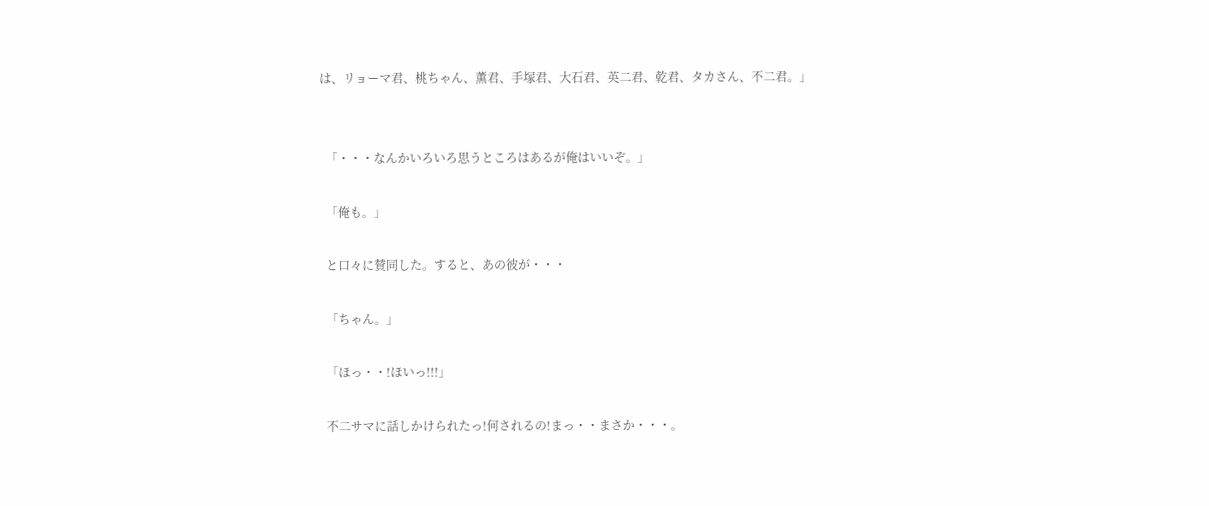は、リョーマ君、桃ちゃん、薫君、手塚君、大石君、英二君、乾君、タカさん、不二君。」


  「・・・なんかいろいろ思うところはあるが俺はいいぞ。」

  「俺も。」

  と口々に賛同した。すると、あの彼が・・・

  「ちゃん。」

  「ほっ・・!ほいっ!!!」

  不二サマに話しかけられたっ!何されるの!まっ・・まさか・・・。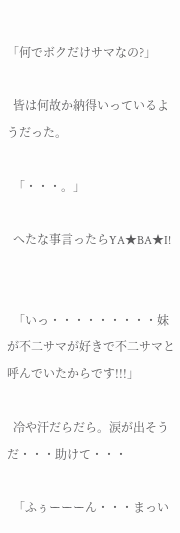「何でボクだけサマなの?」

  皆は何故か納得いっているようだった。

  「・・・。」

  へたな事言ったらYA★BA★I!


  「いっ・・・・・・・・・妹が不二サマが好きで不二サマと呼んでいたからです!!!」

  冷や汗だらだら。涙が出そうだ・・・助けて・・・

  「ふぅーーーん・・・まっい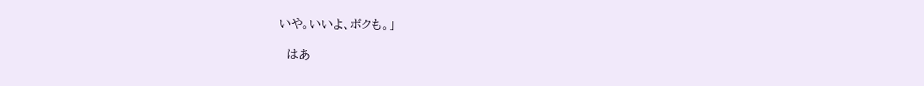いや。いいよ、ボクも。」

  はあ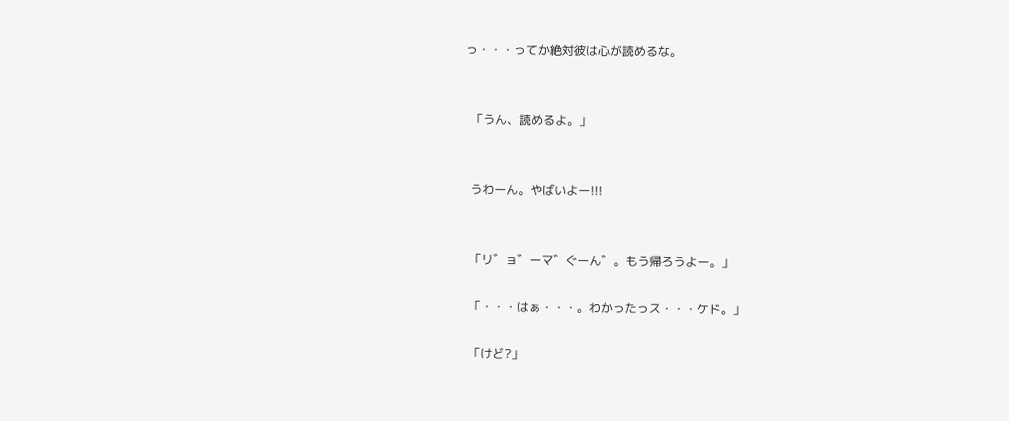っ・・・ってか絶対彼は心が読めるな。


  「うん、読めるよ。」


  うわーん。やばいよー!!!


  「リ゛ョ゛ーマ゛ぐーん゛。もう帰ろうよー。」

  「・・・はぁ・・・。わかったっス・・・ケド。」

  「けど?」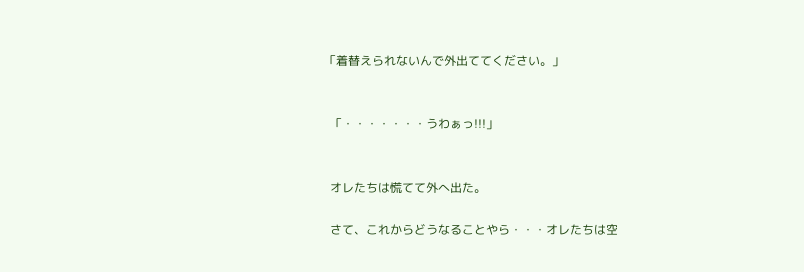「着替えられないんで外出ててください。」


  「・・・・・・・うわぁっ!!!」


  オレたちは慌てて外へ出た。

  さて、これからどうなることやら・・・オレたちは空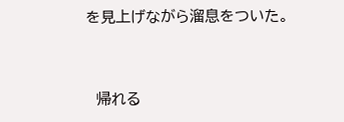を見上げながら溜息をついた。


  帰れる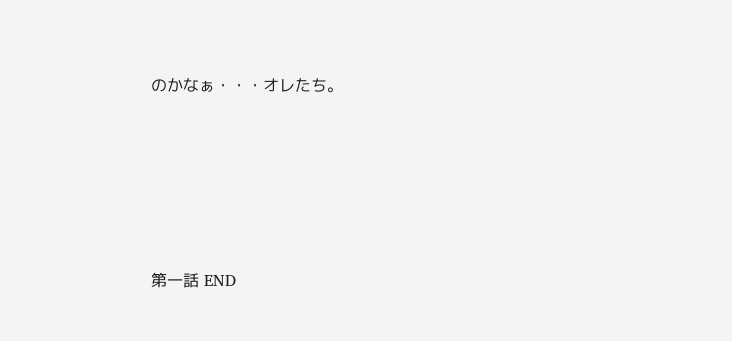のかなぁ・・・オレたち。







第一話 END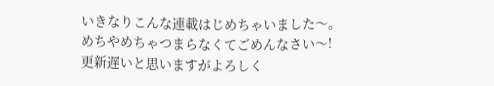いきなりこんな連載はじめちゃいました〜。
めちやめちゃつまらなくてごめんなさい〜!
更新遅いと思いますがよろしく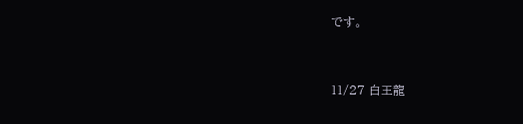です。


11/27 白王龍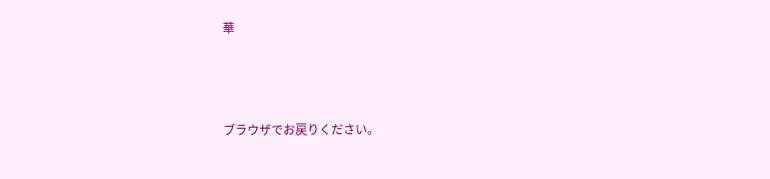華



ブラウザでお戻りください。